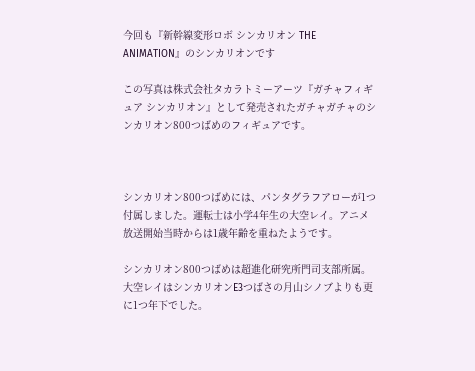今回も『新幹線変形ロボ シンカリオン THE ANIMATION』のシンカリオンです

この写真は株式会社タカラトミーアーツ『ガチャフィギュア シンカリオン』として発売されたガチャガチャのシンカリオン800つばめのフィギュアです。



シンカリオン800つばめには、パンタグラフアローが1つ付属しました。運転士は小学4年生の大空レイ。アニメ放送開始当時からは1歳年齢を重ねたようです。

シンカリオン800つばめは超進化研究所門司支部所属。大空レイはシンカリオンE3つばさの月山シノブよりも更に1つ年下でした。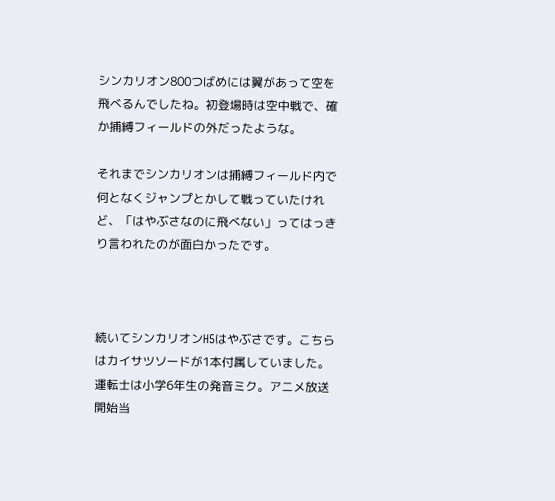シンカリオン800つばめには翼があって空を飛べるんでしたね。初登場時は空中戦で、確か捕縛フィールドの外だったような。

それまでシンカリオンは捕縛フィールド内で何となくジャンプとかして戦っていたけれど、「はやぶさなのに飛べない」ってはっきり言われたのが面白かったです。



続いてシンカリオンH5はやぶさです。こちらはカイサツソードが1本付属していました。運転士は小学6年生の発音ミク。アニメ放送開始当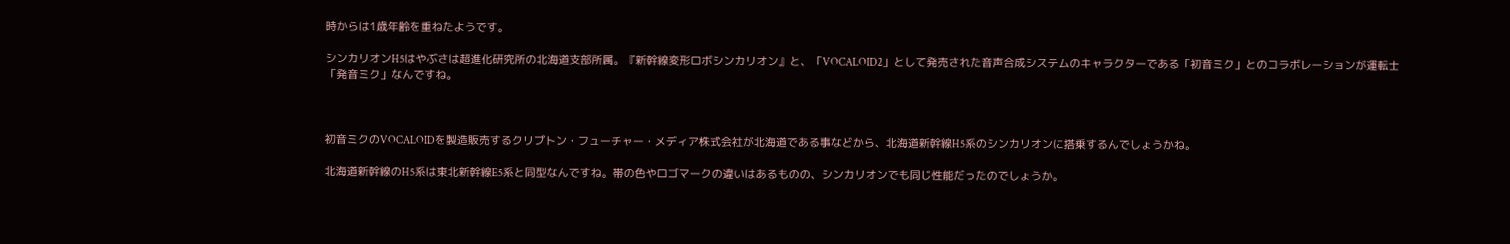時からは1歳年齢を重ねたようです。

シンカリオンH5はやぶさは超進化研究所の北海道支部所属。『新幹線変形ロボシンカリオン』と、「VOCALOID2」として発売された音声合成システムのキャラクターである「初音ミク」とのコラボレーションが運転士「発音ミク」なんですね。



初音ミクのVOCALOIDを製造販売するクリプトン・フューチャー・メディア株式会社が北海道である事などから、北海道新幹線H5系のシンカリオンに搭乗するんでしょうかね。

北海道新幹線のH5系は東北新幹線E5系と同型なんですね。帯の色やロゴマークの違いはあるものの、シンカリオンでも同じ性能だったのでしょうか。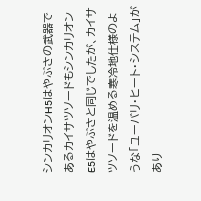シンカリオンH5はやぶさの武器であるカイサツソードもシンカリオンE5はやぶさと同じでしたが、カイサツソードを温める寒冷地仕様のような「ユーバリ・ヒート・システム」があり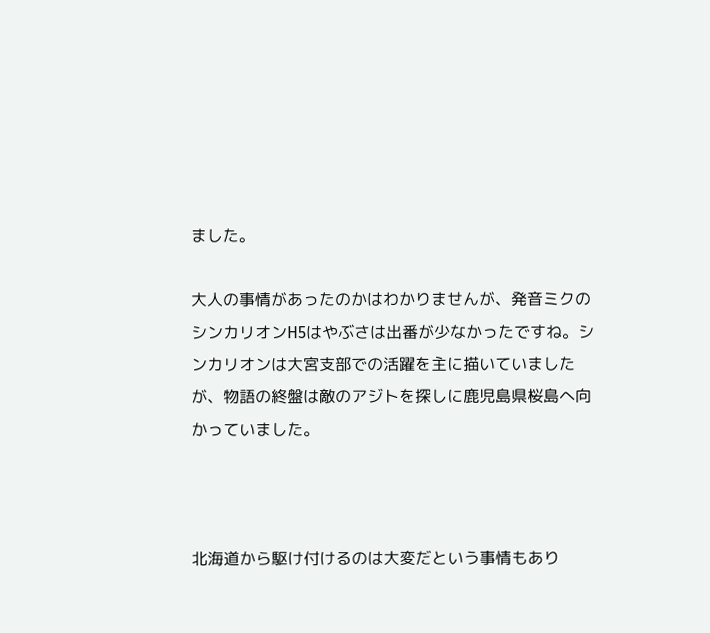ました。

大人の事情があったのかはわかりませんが、発音ミクのシンカリオンH5はやぶさは出番が少なかったですね。シンカリオンは大宮支部での活躍を主に描いていましたが、物語の終盤は敵のアジトを探しに鹿児島県桜島へ向かっていました。



北海道から駆け付けるのは大変だという事情もあり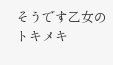そうです乙女のトキメキ